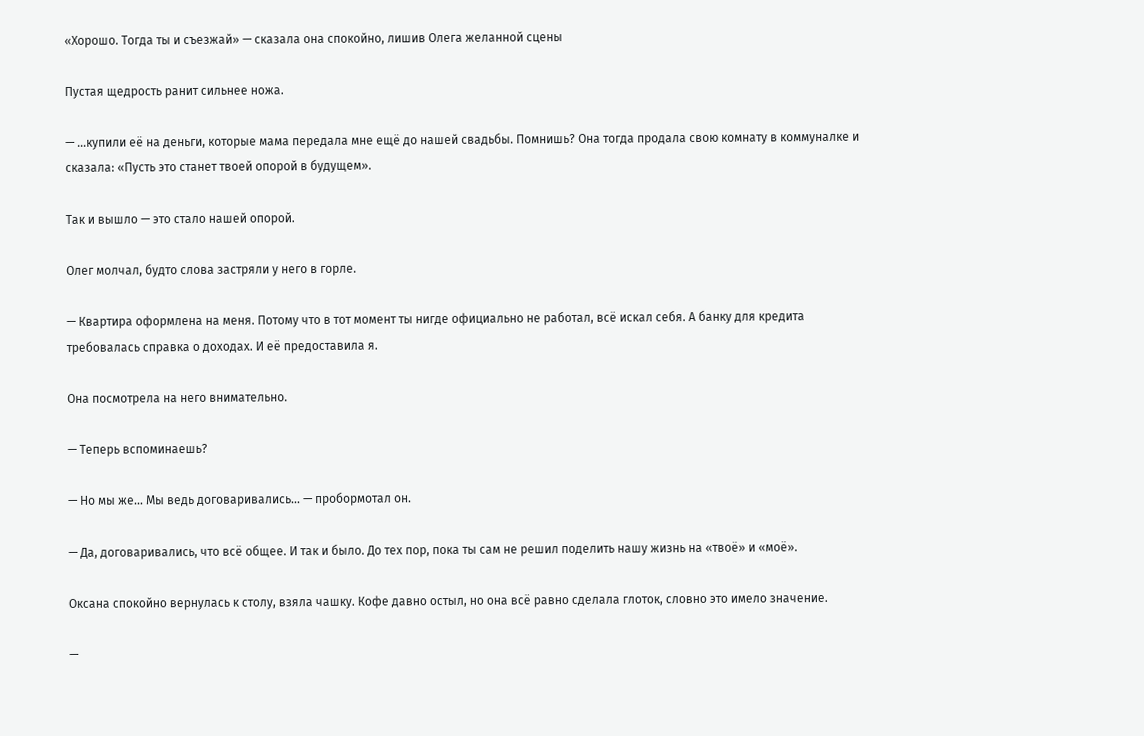«Хорошо. Тогда ты и съезжай» — сказала она спокойно, лишив Олега желанной сцены

Пустая щедрость ранит сильнее ножа.

— …купили её на деньги, которые мама передала мне ещё до нашей свадьбы. Помнишь? Она тогда продала свою комнату в коммуналке и сказала: «Пусть это станет твоей опорой в будущем».

Так и вышло — это стало нашей опорой.

Олег молчал, будто слова застряли у него в горле.

— Квартира оформлена на меня. Потому что в тот момент ты нигде официально не работал, всё искал себя. А банку для кредита требовалась справка о доходах. И её предоставила я.

Она посмотрела на него внимательно.

— Теперь вспоминаешь?

— Но мы же… Мы ведь договаривались… — пробормотал он.

— Да, договаривались, что всё общее. И так и было. До тех пор, пока ты сам не решил поделить нашу жизнь на «твоё» и «моё».

Оксана спокойно вернулась к столу, взяла чашку. Кофе давно остыл, но она всё равно сделала глоток, словно это имело значение.

—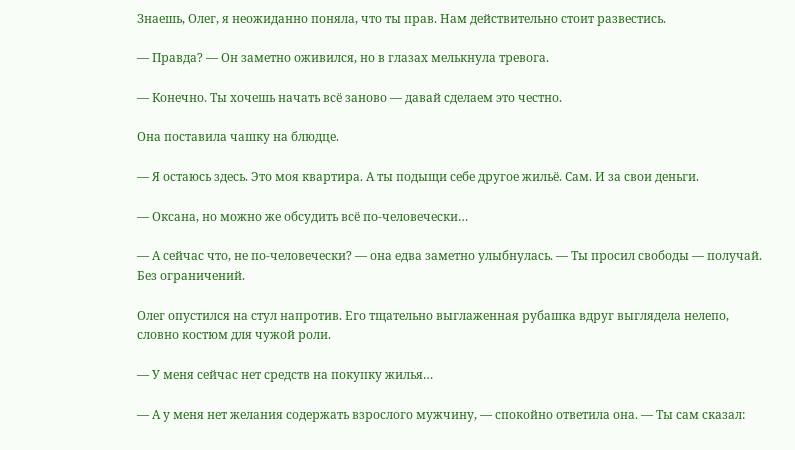Знаешь, Олег, я неожиданно поняла, что ты прав. Нам действительно стоит развестись.

— Правда? — Он заметно оживился, но в глазах мелькнула тревога.

— Конечно. Ты хочешь начать всё заново — давай сделаем это честно.

Она поставила чашку на блюдце.

— Я остаюсь здесь. Это моя квартира. А ты подыщи себе другое жильё. Сам. И за свои деньги.

— Оксана, но можно же обсудить всё по‑человечески…

— А сейчас что, не по‑человечески? — она едва заметно улыбнулась. — Ты просил свободы — получай. Без ограничений.

Олег опустился на стул напротив. Его тщательно выглаженная рубашка вдруг выглядела нелепо, словно костюм для чужой роли.

— У меня сейчас нет средств на покупку жилья…

— А у меня нет желания содержать взрослого мужчину, — спокойно ответила она. — Ты сам сказал: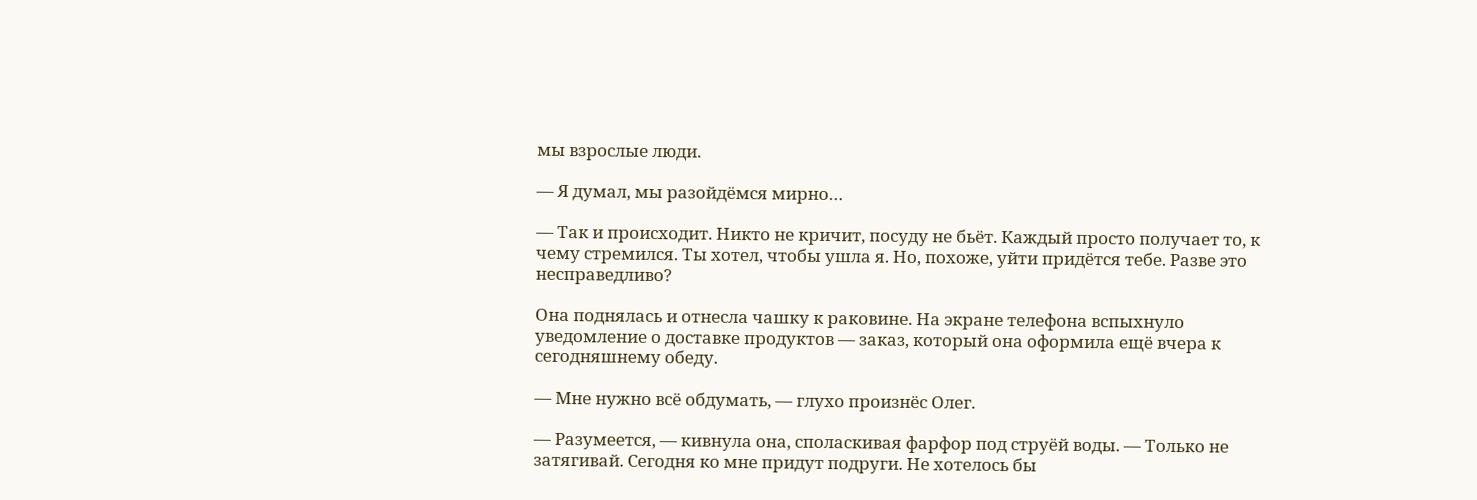мы взрослые люди.

— Я думал, мы разойдёмся мирно…

— Так и происходит. Никто не кричит, посуду не бьёт. Каждый просто получает то, к чему стремился. Ты хотел, чтобы ушла я. Но, похоже, уйти придётся тебе. Разве это несправедливо?

Она поднялась и отнесла чашку к раковине. На экране телефона вспыхнуло уведомление о доставке продуктов — заказ, который она оформила ещё вчера к сегодняшнему обеду.

— Мне нужно всё обдумать, — глухо произнёс Олег.

— Разумеется, — кивнула она, споласкивая фарфор под струёй воды. — Только не затягивай. Сегодня ко мне придут подруги. Не хотелось бы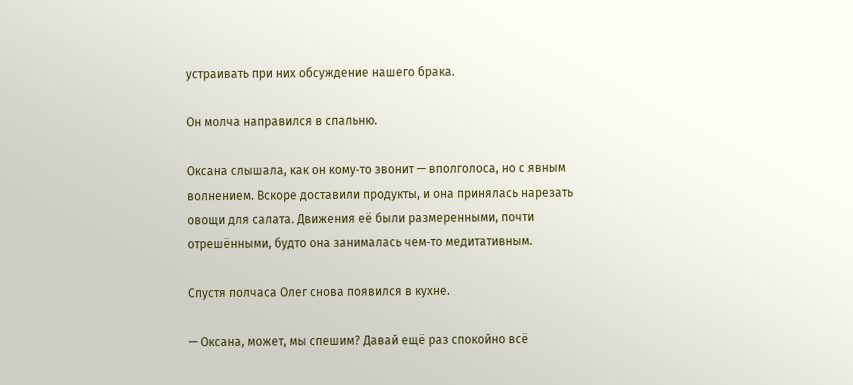устраивать при них обсуждение нашего брака.

Он молча направился в спальню.

Оксана слышала, как он кому‑то звонит — вполголоса, но с явным волнением. Вскоре доставили продукты, и она принялась нарезать овощи для салата. Движения её были размеренными, почти отрешёнными, будто она занималась чем‑то медитативным.

Спустя полчаса Олег снова появился в кухне.

— Оксана, может, мы спешим? Давай ещё раз спокойно всё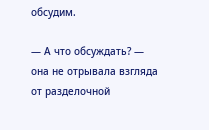обсудим.

— А что обсуждать? — она не отрывала взгляда от разделочной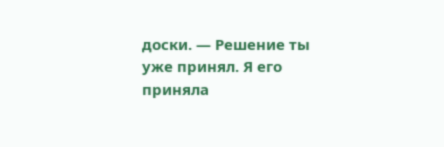доски. — Решение ты уже принял. Я его приняла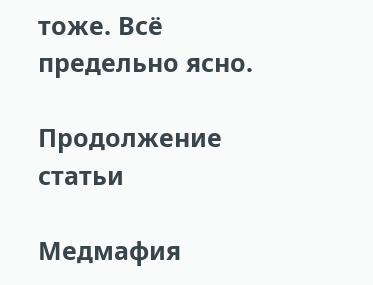тоже. Всё предельно ясно.

Продолжение статьи

Медмафия